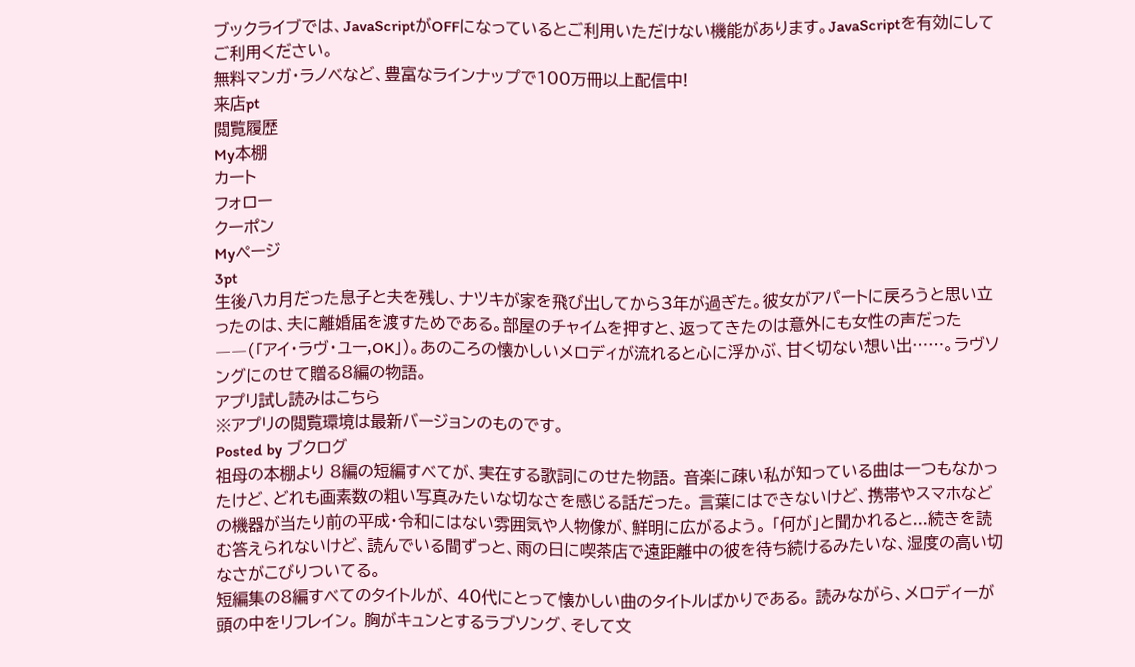ブックライブでは、JavaScriptがOFFになっているとご利用いただけない機能があります。JavaScriptを有効にしてご利用ください。
無料マンガ・ラノベなど、豊富なラインナップで100万冊以上配信中!
来店pt
閲覧履歴
My本棚
カート
フォロー
クーポン
Myページ
3pt
生後八カ月だった息子と夫を残し、ナツキが家を飛び出してから3年が過ぎた。彼女がアパートに戻ろうと思い立ったのは、夫に離婚届を渡すためである。部屋のチャイムを押すと、返ってきたのは意外にも女性の声だった――(「アイ・ラヴ・ユー,OK」)。あのころの懐かしいメロディが流れると心に浮かぶ、甘く切ない想い出……。ラヴソングにのせて贈る8編の物語。
アプリ試し読みはこちら
※アプリの閲覧環境は最新バージョンのものです。
Posted by ブクログ
祖母の本棚より 8編の短編すべてが、実在する歌詞にのせた物語。 音楽に疎い私が知っている曲は一つもなかったけど、どれも画素数の粗い写真みたいな切なさを感じる話だった。 言葉にはできないけど、携帯やスマホなどの機器が当たり前の平成・令和にはない雰囲気や人物像が、鮮明に広がるよう。 「何が」と聞かれると...続きを読む答えられないけど、読んでいる間ずっと、雨の日に喫茶店で遠距離中の彼を待ち続けるみたいな、湿度の高い切なさがこびりついてる。
短編集の8編すべてのタイトルが、 40代にとって懐かしい曲のタイトルばかりである。 読みながら、メロディーが頭の中をリフレイン。 胸がキュンとするラブソング、そして文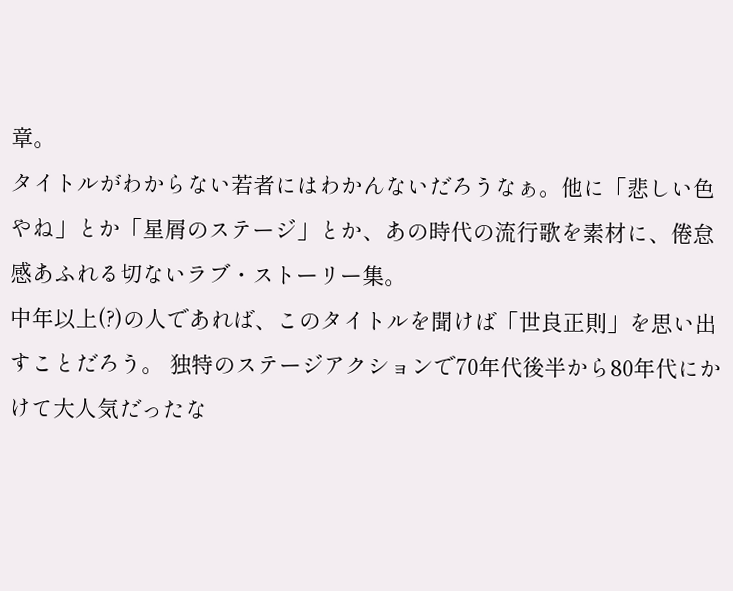章。
タイトルがわからない若者にはわかんないだろうなぁ。他に「悲しい色やね」とか「星屑のステージ」とか、あの時代の流行歌を素材に、倦怠感あふれる切ないラブ・ストーリー集。
中年以上(?)の人であれば、このタイトルを聞けば「世良正則」を思い出すことだろう。 独特のステージアクションで70年代後半から80年代にかけて大人気だったな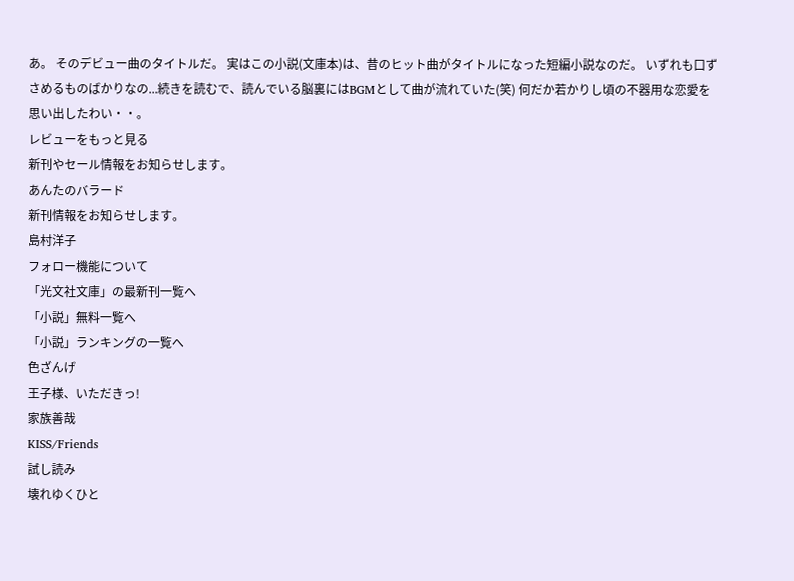あ。 そのデビュー曲のタイトルだ。 実はこの小説(文庫本)は、昔のヒット曲がタイトルになった短編小説なのだ。 いずれも口ずさめるものばかりなの...続きを読むで、読んでいる脳裏にはBGMとして曲が流れていた(笑) 何だか若かりし頃の不器用な恋愛を思い出したわい・・。
レビューをもっと見る
新刊やセール情報をお知らせします。
あんたのバラード
新刊情報をお知らせします。
島村洋子
フォロー機能について
「光文社文庫」の最新刊一覧へ
「小説」無料一覧へ
「小説」ランキングの一覧へ
色ざんげ
王子様、いただきっ!
家族善哉
KISS/Friends
試し読み
壊れゆくひと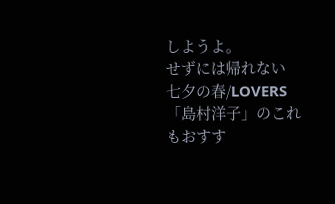しようよ。
せずには帰れない
七夕の春/LOVERS
「島村洋子」のこれもおすす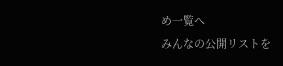め一覧へ
みんなの公開リストを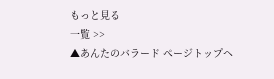もっと見る
一覧 >>
▲あんたのバラード ページトップヘ